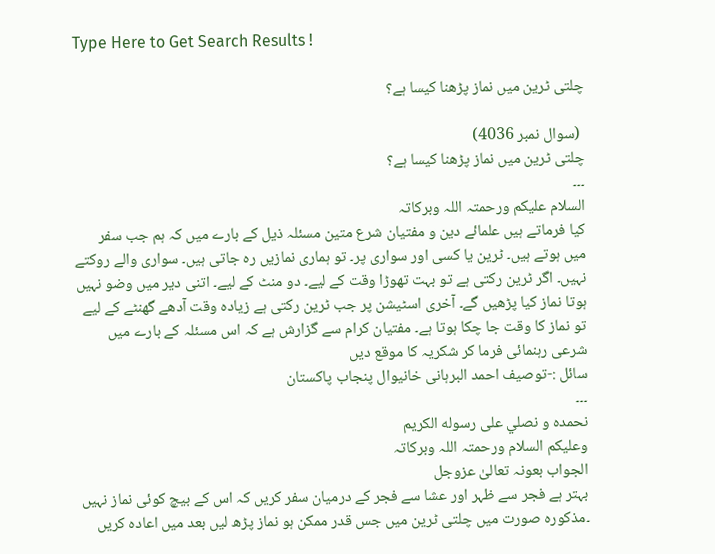Type Here to Get Search Results !

چلتی ٹرین میں نماز پڑھنا کیسا ہے؟

 (سوال نمبر 4036)
چلتی ٹرین میں نماز پڑھنا کیسا ہے؟
۔۔۔
السلام علیکم ورحمتہ اللہ وبرکاتہ
کیا فرماتے ہیں علمائے دین و مفتیان شرع متین مسئلہ ذیل کے بارے میں کہ ہم جب سفر میں ہوتے ہیں۔ ٹرین یا کسی اور سواری پر۔ تو ہماری نمازیں رہ جاتی ہیں۔ سواری والے روکتے نہیں۔ اگر ٹرین رکتی ہے تو بہت تھوڑا وقت کے لیے۔ دو منٹ کے لیے۔ اتنی دیر میں وضو نہیں ہوتا نماز کیا پڑھیں گے۔ آخری اسٹیشن پر جب ٹرین رکتی ہے زیادہ وقت آدھے گھنٹے کے لیے تو نماز کا وقت جا چکا ہوتا ہے۔ مفتیان کرام سے گزارش ہے کہ اس مسئلہ کے بارے میں شرعی رہنمائی فرما کر شکریہ کا موقع دیں
سائل :-توصیف احمد البرہانی خانیوال پنجاب پاکستان
۔۔۔
نحمده و نصلي على رسوله الكريم
وعلیکم السلام ورحمتہ اللہ وبرکاتہ
الجواب بعونہ تعالیٰ عزوجل
بہتر ہے فجر سے ظہر اور عشا سے فجر کے درمیان سفر کریں کہ اس کے بیچ کوئی نماز نہیں ۔مذکورہ صورت میں چلتی ٹرین میں جس قدر ممکن ہو نماز پڑھ لیں بعد میں اعادہ کریں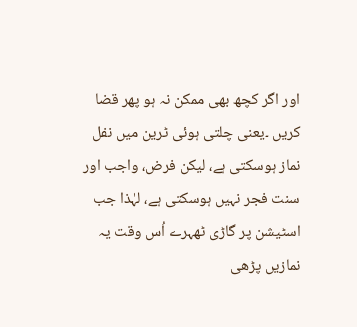اور اگر کچھ بھی ممکن نہ ہو پھر قضا کریں ۔یعنی چلتی ہوئی ٹرین میں نفل نماز ہوسکتی ہے، لیکن فرض، واجب اور سنت فجر نہیں ہوسکتی ہے، لہٰذا جب اسٹیشن پر گاڑی ٹھہرے اُس وقت یہ نمازیں پڑھی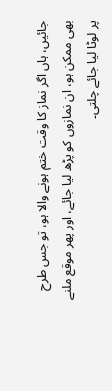جائیں، ہاں اگر نماز کا وقت ختم ہونے والا ہو، تو جس طرح بھی ممکن ہو، ان نمازوں کو پڑھ لیا جائے، اور پھر موقع ملنے پر لوٹا لیا جائے چلتی۔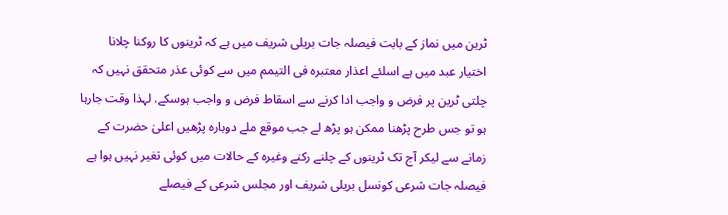ٹرین میں نماز کے بابت فیصلہ جات بریلی شریف میں ہے کہ ٹرینوں کا روکنا چلانا اختیار عبد میں ہے اسلئے اعذار معتبرہ فی التیمم میں سے کوئی عذر متحقق نہیں کہ چلتی ٹرین پر فرض و واجب ادا کرنے سے اسقاط فرض و واجب ہوسکے. لہذا وقت جارہا ہو تو جس طرح پڑھنا ممکن ہو پڑھ لے جب موقع ملے دوبارہ پڑھیں اعلیٰ حضرت کے زمانے سے لیکر آج تک ٹرینوں کے چلنے رکنے وغیرہ کے حالات میں کوئی تغیر نہیں ہوا ہے فیصلہ جات شرعی کونسل بریلی شریف اور مجلس شرعی کے فیصلے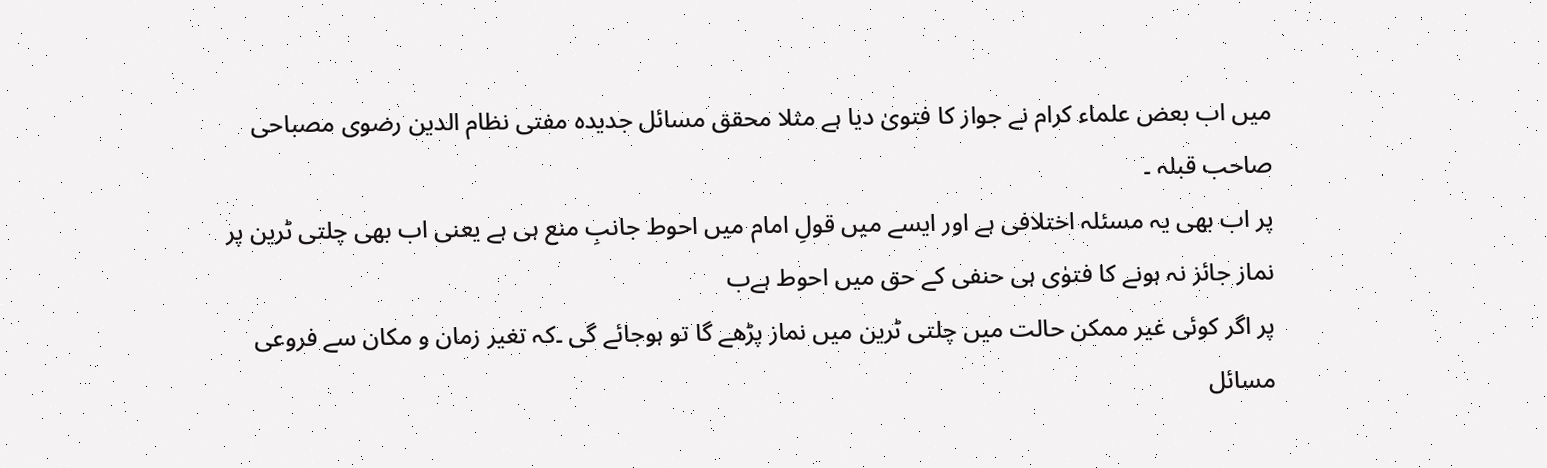میں اب بعض علماء کرام نے جواز کا فتویٰ دیا ہے مثلا محقق مسائل جدیدہ مفتی نظام الدین رضوی مصباحی صاحب قبلہ ۔
پر اب بھی یہ مسئلہ اختلافی ہے اور ایسے میں قولِ امام میں احوط جانبِ منع ہی ہے یعنی اب بھی چلتی ٹرین پر نماز جائز نہ ہونے کا فتوٰی ہی حنفی کے حق میں احوط ہےب
پر اگر کوئی غیر ممکن حالت میں چلتی ٹرین میں نماز پڑھے گا تو ہوجائے گی ۔کہ تغیر زمان و مکان سے فروعی مسائل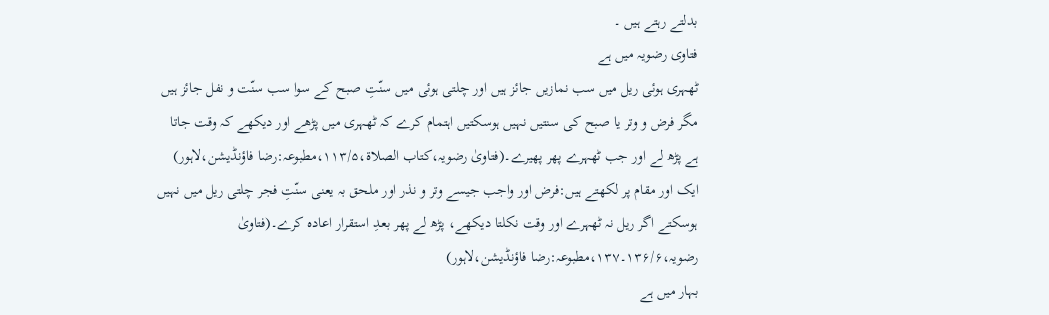بدلتے رہتے ہیں ۔
فتاوی رضویہ میں ہے
ٹھہری ہوئی ریل میں سب نمازیں جائز ہیں اور چلتی ہوئی میں سنّتِ صبح کے سوا سب سنّت و نفل جائز ہیں مگر فرض و وتر یا صبح کی سنتیں نہیں ہوسکتیں اہتمام کرے کہ ٹھہری میں پڑھے اور دیکھے کہ وقت جاتا ہے پڑھ لے اور جب ٹھہرے پھر پھیرے۔(فتاویٰ رضویہ،کتاب الصلاۃ،۱۱۳/۵،مطبوعہ:رضا فاؤنڈیشن،لاہور)
ایک اور مقام پر لکھتے ہیں:فرض اور واجب جیسے وتر و نذر اور ملحق بہ یعنی سنّتِ فجر چلتی ریل میں نہیں ہوسکتے اگر ریل نہ ٹھہرے اور وقت نکلتا دیکھے، پڑھ لے پھر بعدِ استقرار اعادہ کرے۔(فتاویٰ رضویہ،۱۳۶/۶۔۱۳۷،مطبوعہ:رضا فاؤنڈیشن،لاہور)
بہار میں ہے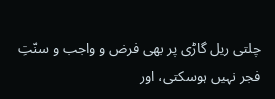چلتی ریل گاڑی پر بھی فرض و واجب و سنّتِ فجر نہیں ہوسکتی، اور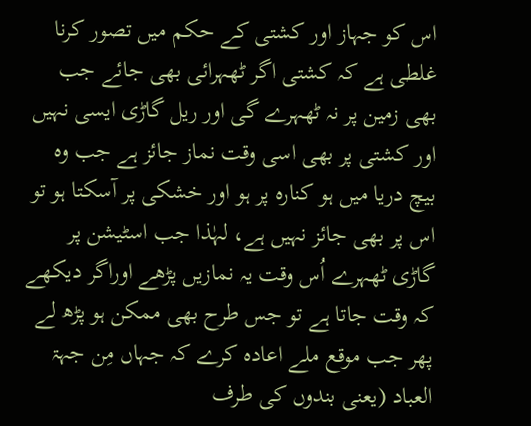اس کو جہاز اور کشتی کے حکم میں تصور کرنا غلطی ہے کہ کشتی اگر ٹھہرائی بھی جائے جب بھی زمین پر نہ ٹھہرے گی اور ریل گاڑی ایسی نہیں اور کشتی پر بھی اسی وقت نماز جائز ہے جب وہ بیچ دریا میں ہو کنارہ پر ہو اور خشکی پر آسکتا ہو تو اس پر بھی جائز نہیں ہے، لہٰذا جب اسٹیشن پر گاڑی ٹھہرے اُس وقت یہ نمازیں پڑھے اوراگر دیکھے کہ وقت جاتا ہے تو جس طرح بھی ممکن ہو پڑھ لے پھر جب موقع ملے اعادہ کرے کہ جہاں مِن جہۃ العباد (یعنی بندوں کی طرف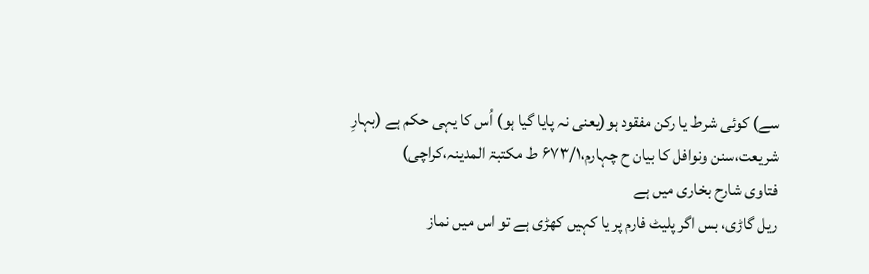سے) کوئی شرط یا رکن مفقود ہو(یعنی نہ پایا گیا ہو) اُس کا یہی حکم ہے (بہارِ شریعت،سنن ونوافل کا بیان ح چہارم،۶۷۳/۱ ط مکتبۃ المدینہ،کراچی)
فتاوی شارح بخاری میں ہے
ریل گاڑی، بس اگر پلیٹ فارم پر یا کہیں کھڑی ہے تو اس میں نماز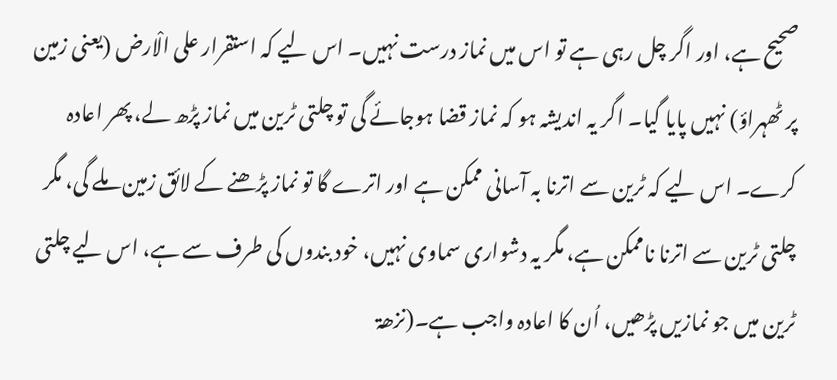صحیح ہے، اور اگر چل رہی ہے تو اس میں نماز درست نہیں۔ اس لیے کہ استقرار علی الْارض (یعنی زمین پر ٹھہراؤ) نہیں پایا گیا۔ اگر یہ اندیشہ ہو کہ نماز قضا ہوجائے گی تو چلتی ٹرین میں نماز پڑھ لے، پھر اعادہ کرے۔ اس لیے کہ ٹرین سے اترنا بہ آسانی ممکن ہے اور اترے گا تو نماز پڑھنے کے لائق زمین ملے گی، مگر چلتی ٹرین سے اترنا ناممکن ہے، مگر یہ دشواری سماوی نہیں، خود بندوں کی طرف سے ہے، اس لیے چلتی ٹرین میں جو نمازیں پڑھیں، اُن کا اعادہ واجب ہے۔(نزھۃ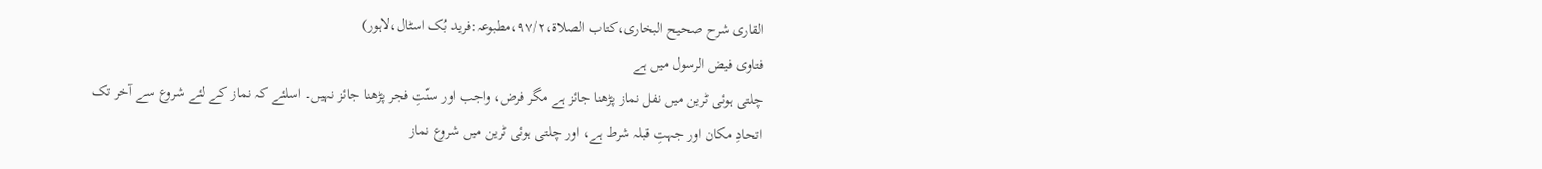القاری شرح صحیح البخاری،کتاب الصلاۃ،۹۷/۲،مطبوعہ:فرید بُک اسٹال،لاہور)
فتاوی فیض الرسول میں ہے
چلتی ہوئی ٹرین میں نفل نماز پڑھنا جائز ہے مگر فرض، واجب اور سنّتِ فجر پڑھنا جائز نہیں۔ اسلئے کہ نماز کے لئے شروع سے آخر تک اتحادِ مکان اور جہتِ قبلہ شرط ہے، اور چلتی ہوئی ٹرین میں شروع نماز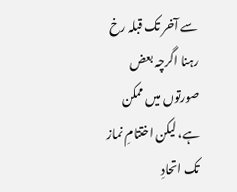سے آخر تک قبلہ رخ رہنا اگرچہ بعض صورتوں میں ممکن ہے، لیکن اختتامِ نماز تک اتحادِ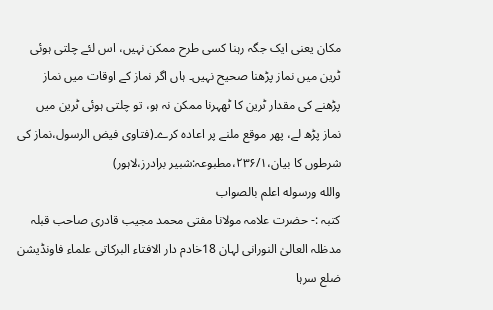مکان یعنی ایک جگہ رہنا کسی طرح ممکن نہیں، اس لئے چلتی ہوئی ٹرین میں نماز پڑھنا صحیح نہیں۔ ہاں اگر نماز کے اوقات میں نماز پڑھنے کی مقدار ٹرین کا ٹھہرنا ممکن نہ ہو، تو چلتی ہوئی ٹرین میں نماز پڑھ لے، پھر موقع ملنے پر اعادہ کرے۔(فتاوی فیض الرسول،نماز کی شرطوں کا بیان،۲۳۶/۱،مطبوعہ:شبیر برادرز،لاہور)
والله ورسوله اعلم بالصواب
کتبہ :- حضرت علامہ مولانا مفتی محمد مجيب قادری صاحب قبلہ مدظلہ العالیٰ النورانی لہان 18خادم دار الافتاء البرکاتی علماء فاونڈیشن ضلع سرہا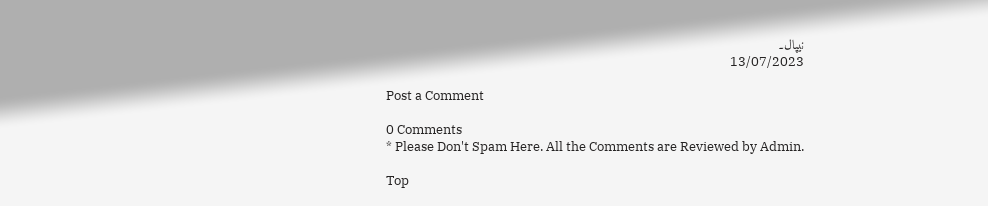نیپال۔
13/07/2023

Post a Comment

0 Comments
* Please Don't Spam Here. All the Comments are Reviewed by Admin.

Top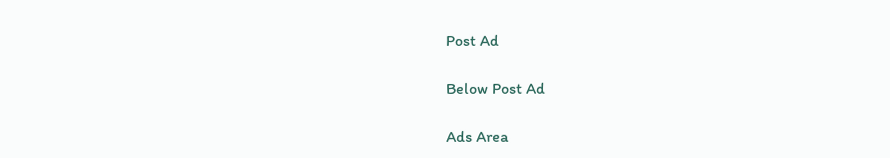Post Ad

Below Post Ad

Ads Area